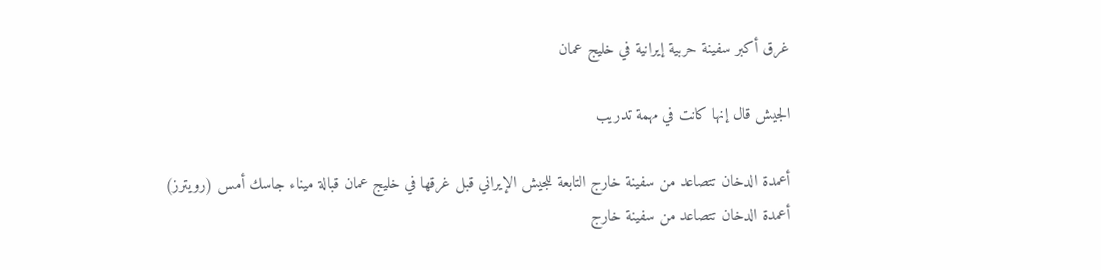غرق أكبر سفينة حربية إيرانية في خليج عمان

الجيش قال إنها كانت في مهمة تدريب

أعمدة الدخان تتصاعد من سفينة خارج التابعة للجيش الإيراني قبل غرقها في خليج عمان قبالة ميناء جاسك أمس (رويترز)
أعمدة الدخان تتصاعد من سفينة خارج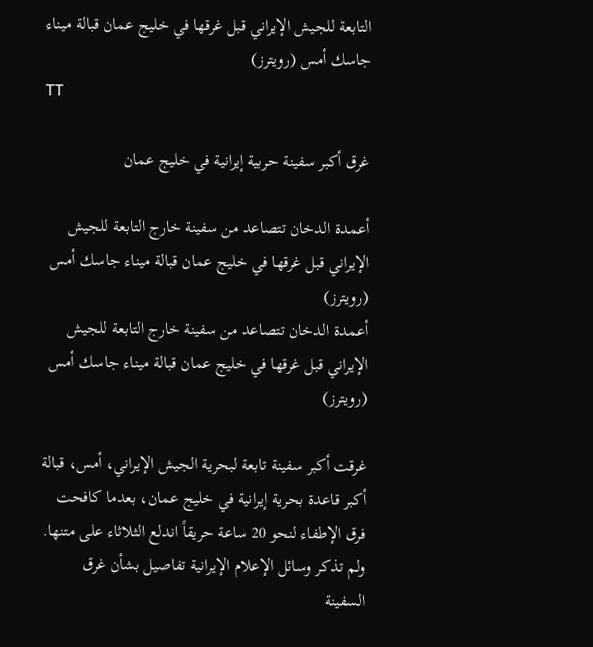التابعة للجيش الإيراني قبل غرقها في خليج عمان قبالة ميناء جاسك أمس (رويترز)
TT

غرق أكبر سفينة حربية إيرانية في خليج عمان

أعمدة الدخان تتصاعد من سفينة خارج التابعة للجيش الإيراني قبل غرقها في خليج عمان قبالة ميناء جاسك أمس (رويترز)
أعمدة الدخان تتصاعد من سفينة خارج التابعة للجيش الإيراني قبل غرقها في خليج عمان قبالة ميناء جاسك أمس (رويترز)

غرقت أكبر سفينة تابعة لبحرية الجيش الإيراني، أمس، قبالة أكبر قاعدة بحرية إيرانية في خليج عمان، بعدما كافحت فرق الإطفاء لنحو 20 ساعة حريقاً اندلع الثلاثاء على متنها.
ولم تذكر وسائل الإعلام الإيرانية تفاصيل بشأن غرق السفينة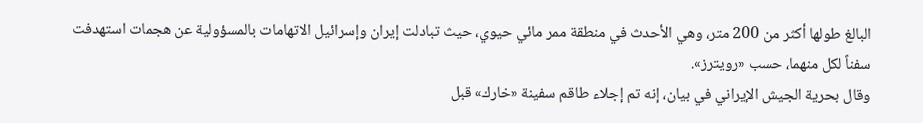البالغ طولها أكثر من 200 متر، وهي الأحدث في منطقة ممر مائي حيوي، حيث تبادلت إيران وإسرائيل الاتهامات بالمسؤولية عن هجمات استهدفت سفناً لكل منهما، حسب «رويترز».
وقال بحرية الجيش الإيراني في بيان، إنه تم إجلاء طاقم سفينة «خارك» قبل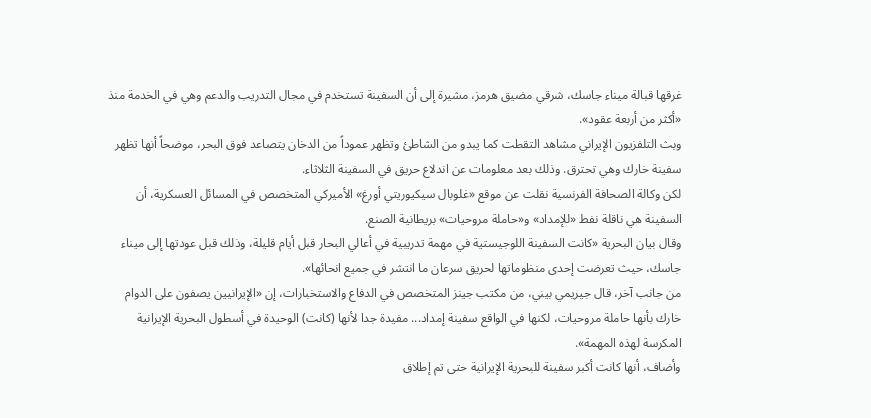غرقها قبالة ميناء جاسك، شرقي مضيق هرمز، مشيرة إلى أن السفينة تستخدم في مجال التدريب والدعم وهي في الخدمة منذ «أكثر من أربعة عقود».
وبث التلفزيون الإيراني مشاهد التقطت كما يبدو من الشاطئ وتظهر عموداً من الدخان يتصاعد فوق البحر، موضحاً أنها تظهر سفينة خارك وهي تحترق. وذلك بعد معلومات عن اندلاع حريق في السفينة الثلاثاء.
لكن وكالة الصحافة الفرنسية نقلت عن موقع «غلوبال سيكيوريتي أورغ» الأميركي المتخصص في المسائل العسكرية، أن السفينة هي ناقلة نفط «للإمداد» و«حاملة مروحيات» بريطانية الصنع.
وقال بيان البحرية «كانت السفينة اللوجيستية في مهمة تدريبية في أعالي البحار قبل أيام قليلة، وذلك قبل عودتها إلى ميناء جاسك، حيث تعرضت إحدى منظوماتها لحريق سرعان ما انتشر في جميع انحائها».
من جانب آخر، قال جيريمي بيني، من مكتب جينز المتخصص في الدفاع والاستخبارات، إن «الإيرانيين يصفون على الدوام خارك بأنها حاملة مروحيات، لكنها في الواقع سفينة إمداد... مفيدة جدا لأنها (كانت) الوحيدة في أسطول البحرية الإيرانية المكرسة لهذه المهمة».
وأضاف، أنها كانت أكبر سفينة للبحرية الإيرانية حتى تم إطلاق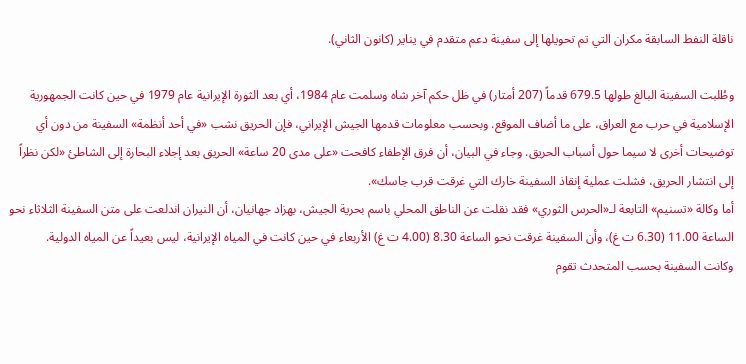ناقلة النفط السابقة مكران التي تم تحويلها إلى سفينة دعم متقدم في يناير (كانون الثاني).

وطُلبت السفينة البالغ طولها 679.5 قدماً (207 أمتار) في ظل حكم آخر شاه وسلمت عام 1984، أي بعد الثورة الإيرانية عام 1979 في حين كانت الجمهورية الإسلامية في حرب مع العراق، على ما أضاف الموقع. وبحسب معلومات قدمها الجيش الإيراني، فإن الحريق نشب «في أحد أنظمة» السفينة من دون أي توضيحات أخرى لا سيما حول أسباب الحريق. وجاء في البيان، أن فرق الإطفاء كافحت «على مدى 20 ساعة» الحريق بعد إجلاء البحارة إلى الشاطئ «لكن نظراً إلى انتشار الحريق، فشلت عملية إنقاذ السفينة خارك التي غرقت قرب جاسك».
أما وكالة «تسنيم» التابعة لـ«الحرس الثوري» فقد نقلت عن الناطق المحلي باسم بحرية الجيش، بهزاد جهانيان، أن النيران اندلعت على متن السفينة الثلاثاء نحو الساعة 11.00 (6.30 ت غ)، وأن السفينة غرقت نحو الساعة 8.30 (4.00 ت غ) الأربعاء في حين كانت في المياه الإيرانية، ليس بعيداً عن المياه الدولية.
وكانت السفينة بحسب المتحدث تقوم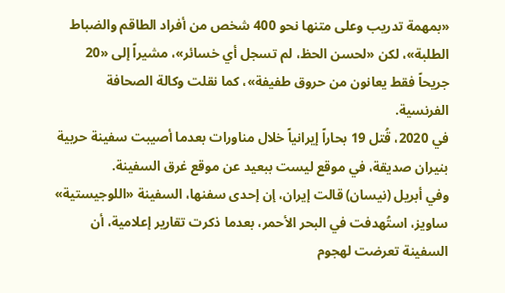«بمهمة تدريب وعلى متنها نحو 400 شخص من أفراد الطاقم والضباط الطلبة»، لكن «لحسن الحظ، لم تسجل أي خسائر»، مشيراً إلى «20 جريحاً فقط يعانون من حروق طفيفة»، كما نقلت وكالة الصحافة الفرنسية.
في 2020، قُتل 19 بحاراً إيرانياً خلال مناورات بعدما أصيبت سفينة حربية بنيران صديقة، في موقع ليست ببعيد عن موقع غرق السفينة.
وفي أبريل (نيسان) قالت إيران، إن إحدى سفنها، السفينة «اللوجيستية» ساويز، استُهدفت في البحر الأحمر، بعدما ذكرت تقارير إعلامية، أن السفينة تعرضت لهجوم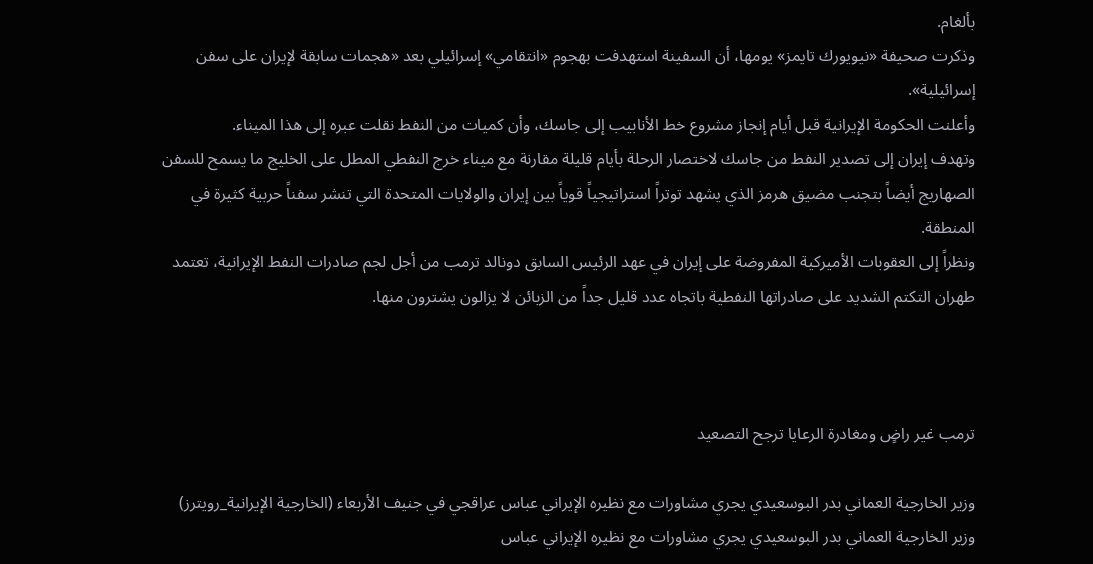بألغام.
وذكرت صحيفة «نيويورك تايمز» يومها، أن السفينة استهدفت بهجوم «انتقامي» إسرائيلي بعد «هجمات سابقة لإيران على سفن إسرائيلية».
وأعلنت الحكومة الإيرانية قبل أيام إنجاز مشروع خط الأنابيب إلى جاسك، وأن كميات من النفط نقلت عبره إلى هذا الميناء.
وتهدف إيران إلى تصدير النفط من جاسك لاختصار الرحلة بأيام قليلة مقارنة مع ميناء خرج النفطي المطل على الخليج ما يسمح للسفن الصهاريج أيضاً بتجنب مضيق هرمز الذي يشهد توتراً استراتيجياً قوياً بين إيران والولايات المتحدة التي تنشر سفناً حربية كثيرة في المنطقة.
ونظراً إلى العقوبات الأميركية المفروضة على إيران في عهد الرئيس السابق دونالد ترمب من أجل لجم صادرات النفط الإيرانية، تعتمد طهران التكتم الشديد على صادراتها النفطية باتجاه عدد قليل جداً من الزبائن لا يزالون يشترون منها.



ترمب غير راضٍ ومغادرة الرعايا ترجح التصعيد

وزير الخارجية العماني بدر البوسعيدي يجري مشاورات مع نظيره الإيراني عباس عراقجي في جنيف الأربعاء (الخارجية الإيرانية_رويترز)
وزير الخارجية العماني بدر البوسعيدي يجري مشاورات مع نظيره الإيراني عباس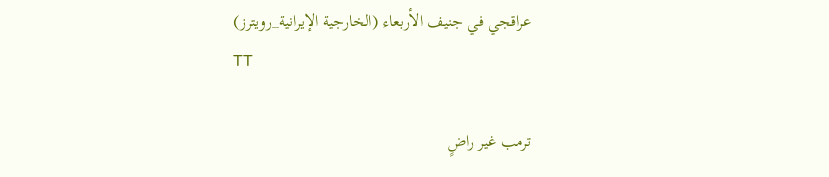عراقجي في جنيف الأربعاء (الخارجية الإيرانية_رويترز)
TT

ترمب غير راضٍ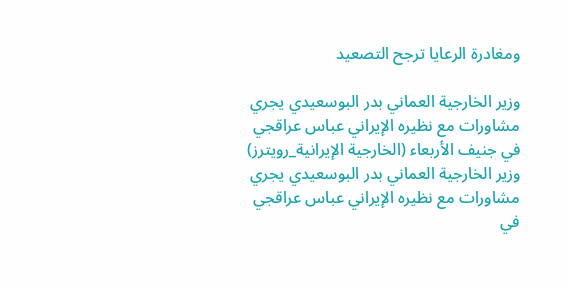ومغادرة الرعايا ترجح التصعيد

وزير الخارجية العماني بدر البوسعيدي يجري مشاورات مع نظيره الإيراني عباس عراقجي في جنيف الأربعاء (الخارجية الإيرانية_رويترز)
وزير الخارجية العماني بدر البوسعيدي يجري مشاورات مع نظيره الإيراني عباس عراقجي في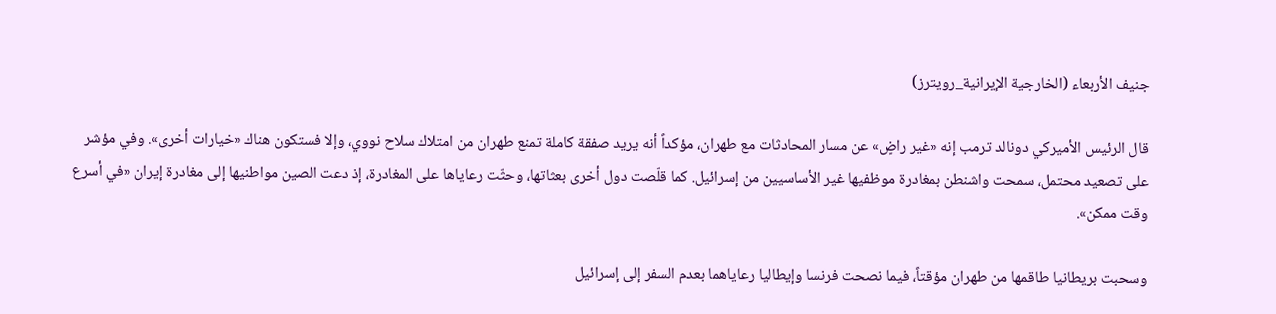جنيف الأربعاء (الخارجية الإيرانية_رويترز)

قال الرئيس الأميركي دونالد ترمب إنه «غير راضٍ» عن مسار المحادثات مع طهران، مؤكداً أنه يريد صفقة كاملة تمنع طهران من امتلاك سلاح نووي، وإلا فستكون هناك «خيارات أخرى». وفي مؤشر على تصعيد محتمل، سمحت واشنطن بمغادرة موظفيها غير الأساسيين من إسرائيل. كما قلّصت دول أخرى بعثاتها، وحثّت رعاياها على المغادرة، إذ دعت الصين مواطنيها إلى مغادرة إيران «في أسرع وقت ممكن».

وسحبت بريطانيا طاقمها من طهران مؤقتاً، فيما نصحت فرنسا وإيطاليا رعاياهما بعدم السفر إلى إسرائيل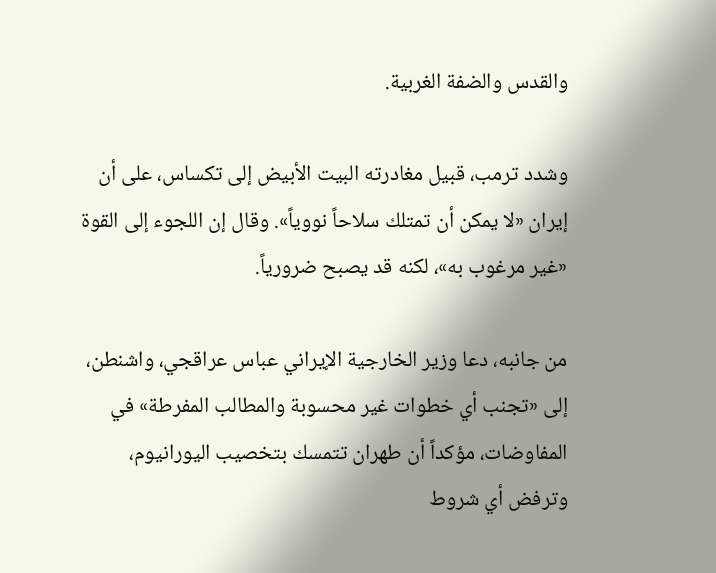والقدس والضفة الغربية.

وشدد ترمب، قبيل مغادرته البيت الأبيض إلى تكساس، على أن إيران «لا يمكن أن تمتلك سلاحاً نووياً». وقال إن اللجوء إلى القوة «غير مرغوب به»، لكنه قد يصبح ضرورياً.

من جانبه، دعا وزير الخارجية الإيراني عباس عراقجي، واشنطن، إلى «تجنب أي خطوات غير محسوبة والمطالب المفرطة» في المفاوضات، مؤكداً أن طهران تتمسك بتخصيب اليورانيوم، وترفض أي شروط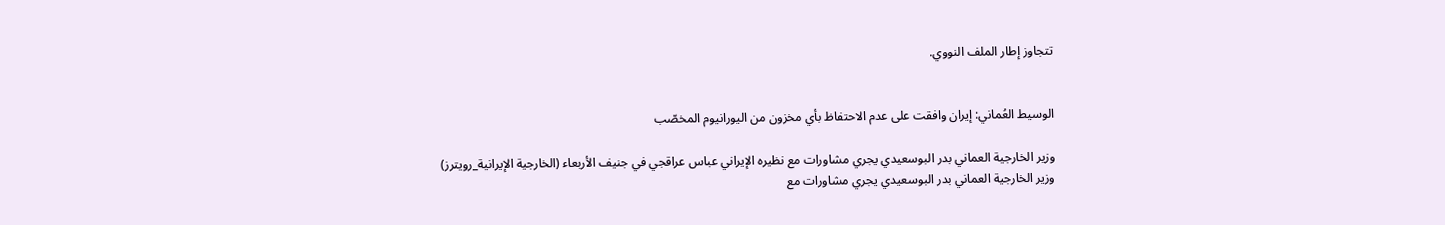تتجاوز إطار الملف النووي.


الوسيط العُماني: إيران وافقت على عدم الاحتفاظ بأي مخزون من اليورانيوم المخصّب

وزير الخارجية العماني بدر البوسعيدي يجري مشاورات مع نظيره الإيراني عباس عراقجي في جنيف الأربعاء (الخارجية الإيرانية_رويترز)
وزير الخارجية العماني بدر البوسعيدي يجري مشاورات مع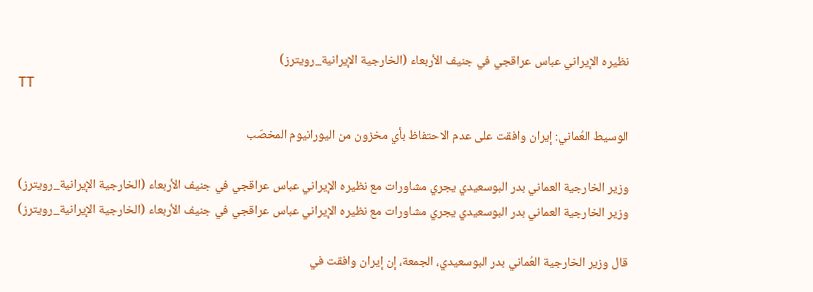نظيره الإيراني عباس عراقجي في جنيف الأربعاء (الخارجية الإيرانية_رويترز)
TT

الوسيط العُماني: إيران وافقت على عدم الاحتفاظ بأي مخزون من اليورانيوم المخصّب

وزير الخارجية العماني بدر البوسعيدي يجري مشاورات مع نظيره الإيراني عباس عراقجي في جنيف الأربعاء (الخارجية الإيرانية_رويترز)
وزير الخارجية العماني بدر البوسعيدي يجري مشاورات مع نظيره الإيراني عباس عراقجي في جنيف الأربعاء (الخارجية الإيرانية_رويترز)

قال وزير الخارجية العُماني بدر البوسعيدي، الجمعة، إن إيران وافقت في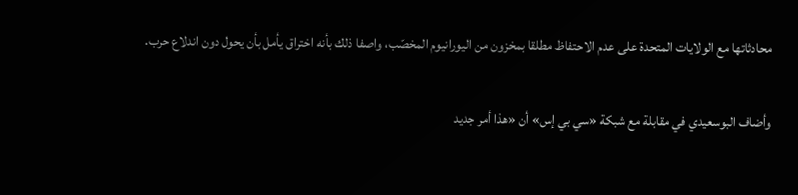محادثاتها مع الولايات المتحدة على عدم الاحتفاظ مطلقا بمخزون من اليورانيوم المخصّب، واصفا ذلك بأنه اختراق يأمل بأن يحول دون اندلاع حرب.

وأضاف البوسعيدي في مقابلة مع شبكة «سي بي إس» أن «هذا أمر جديد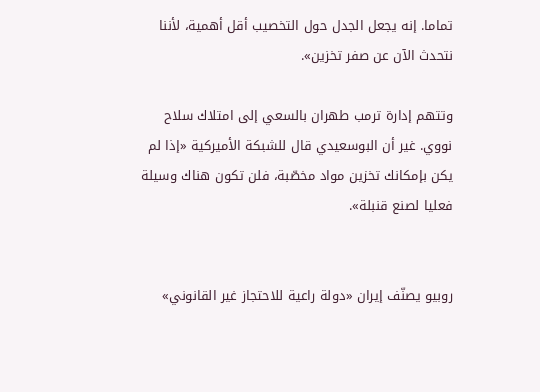تماما. إنه يجعل الجدل حول التخصيب أقل أهمية، لأننا نتحدث الآن عن صفر تخزين».

وتتهم إدارة ترمب طهران بالسعي إلى امتلاك سلاح نووي. غير أن البوسعيدي قال للشبكة الأميركية «إذا لم يكن بإمكانك تخزين مواد مخصّبة، فلن تكون هناك وسيلة فعليا لصنع قنبلة».


روبيو يصنّف إيران «دولة راعية للاحتجاز غير القانوني»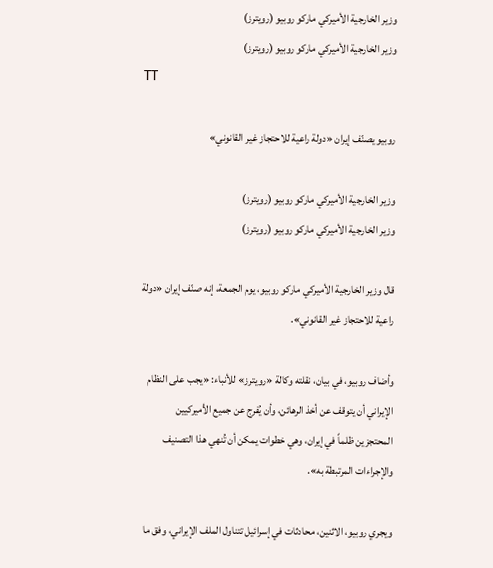وزير الخارجية الأميركي ماركو روبيو (رويترز)
وزير الخارجية الأميركي ماركو روبيو (رويترز)
TT

روبيو يصنّف إيران «دولة راعية للاحتجاز غير القانوني»

وزير الخارجية الأميركي ماركو روبيو (رويترز)
وزير الخارجية الأميركي ماركو روبيو (رويترز)

قال وزير الخارجية الأميركي ماركو روبيو، يوم الجمعة، إنه صنّف إيران «دولة راعية للاحتجاز غير القانوني».

وأضاف روبيو، في بيان، نقلته وكالة «رويترز» للأنباء: «يجب على النظام الإيراني أن يتوقف عن أخذ الرهائن، وأن يُفرج عن جميع الأميركيين المحتجزين ظلماً في إيران، وهي خطوات يمكن أن تُنهي هذا التصنيف والإجراءات المرتبطة به».

ويجري روبيو، الاثنين، محادثات في إسرائيل تتناول الملف الإيراني، وفق ما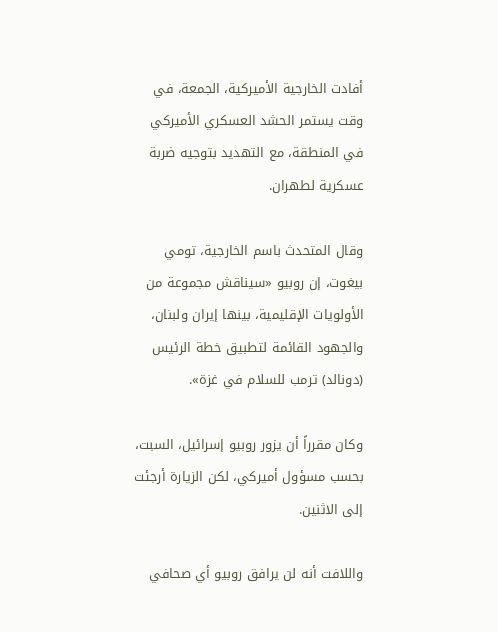أفادت الخارجية الأميركية، الجمعة، في وقت يستمر الحشد العسكري الأميركي في المنطقة، مع التهديد بتوجيه ضربة عسكرية لطهران.

وقال المتحدث باسم الخارجية، تومي بيغوت، إن روبيو «سيناقش مجموعة من الأولويات الإقليمية، بينها إيران ولبنان، والجهود القائمة لتطبيق خطة الرئيس (دونالد) ترمب للسلام في غزة».

وكان مقرراً أن يزور روبيو إسرائيل، السبت، بحسب مسؤول أميركي، لكن الزيارة أرجئت إلى الاثنين.

واللافت أنه لن يرافق روبيو أي صحافي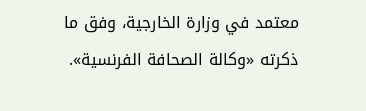معتمد في وزارة الخارجية، وفق ما ذكرته «وكالة الصحافة الفرنسية».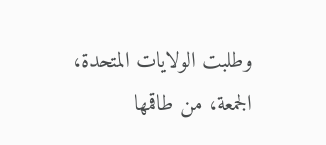وطلبت الولايات المتحدة، الجمعة، من طاقمها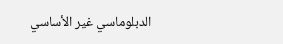الدبلوماسي غير الأساسي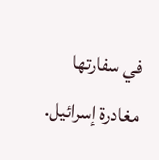في سفارتها مغادرة إسرائيل.